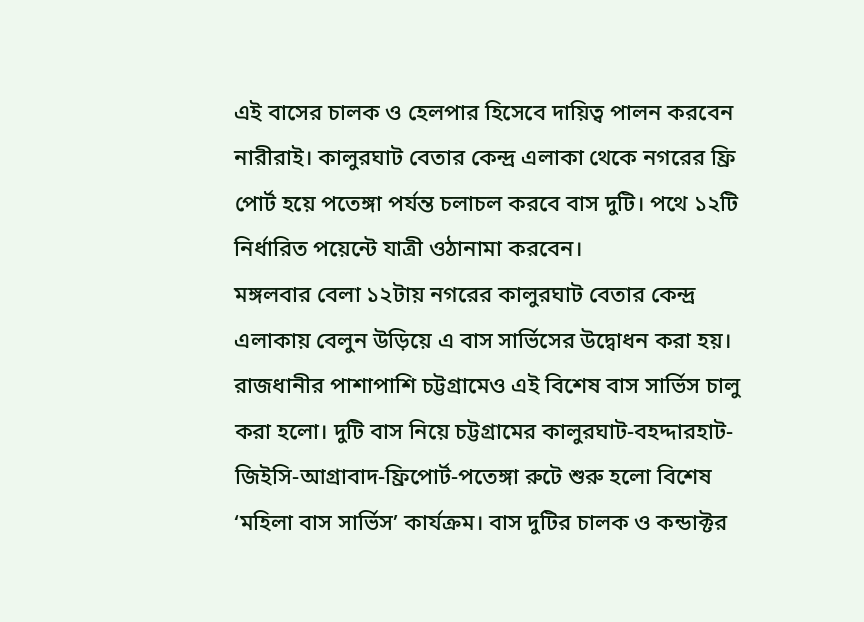এই বাসের চালক ও হেলপার হিসেবে দায়িত্ব পালন করবেন নারীরাই। কালুরঘাট বেতার কেন্দ্র এলাকা থেকে নগরের ফ্রি পোর্ট হয়ে পতেঙ্গা পর্যন্ত চলাচল করবে বাস দুটি। পথে ১২টি নির্ধারিত পয়েন্টে যাত্রী ওঠানামা করবেন।
মঙ্গলবার বেলা ১২টায় নগরের কালুরঘাট বেতার কেন্দ্র এলাকায় বেলুন উড়িয়ে এ বাস সার্ভিসের উদ্বোধন করা হয়। রাজধানীর পাশাপাশি চট্টগ্রামেও এই বিশেষ বাস সার্ভিস চালু করা হলো। দুটি বাস নিয়ে চট্টগ্রামের কালুরঘাট-বহদ্দারহাট-জিইসি-আগ্রাবাদ-ফ্রিপোর্ট-পতেঙ্গা রুটে শুরু হলো বিশেষ ‘মহিলা বাস সার্ভিস’ কার্যক্রম। বাস দুটির চালক ও কন্ডাক্টর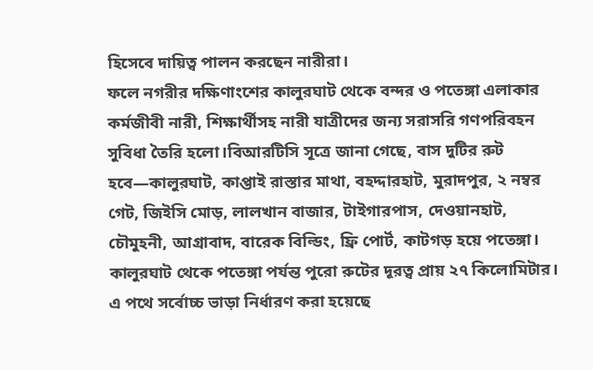হিসেবে দায়িত্ব পালন করছেন নারীরা।
ফলে নগরীর দক্ষিণাংশের কালুরঘাট থেকে বন্দর ও পতেঙ্গা এলাকার কর্মজীবী নারী, শিক্ষার্থীসহ নারী যাত্রীদের জন্য সরাসরি গণপরিবহন সুবিধা তৈরি হলো।বিআরটিসি সূত্রে জানা গেছে, বাস দুটির রুট হবে—কালুরঘাট, কাপ্তাই রাস্তার মাথা, বহদ্দারহাট, মুরাদপুর, ২ নম্বর গেট, জিইসি মোড়, লালখান বাজার, টাইগারপাস, দেওয়ানহাট, চৌমুহনী, আগ্রাবাদ, বারেক বিল্ডিং, ফ্রি পোর্ট, কাটগড় হয়ে পতেঙ্গা।
কালুরঘাট থেকে পতেঙ্গা পর্যন্ত পুরো রুটের দূরত্ব প্রায় ২৭ কিলোমিটার। এ পথে সর্বোচ্চ ভাড়া নির্ধারণ করা হয়েছে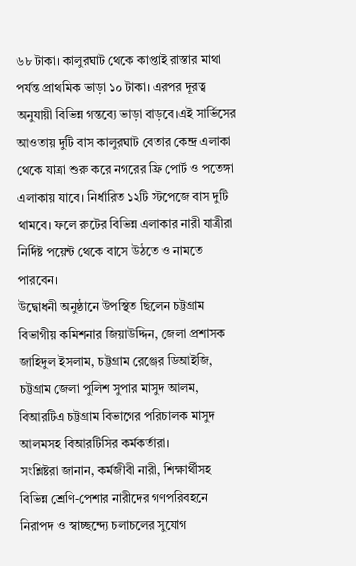৬৮ টাকা। কালুরঘাট থেকে কাপ্তাই রাস্তার মাথা পর্যন্ত প্রাথমিক ভাড়া ১০ টাকা। এরপর দূরত্ব অনুযায়ী বিভিন্ন গন্তব্যে ভাড়া বাড়বে।এই সার্ভিসের আওতায় দুটি বাস কালুরঘাট বেতার কেন্দ্র এলাকা থেকে যাত্রা শুরু করে নগরের ফ্রি পোর্ট ও পতেঙ্গা এলাকায় যাবে। নির্ধারিত ১২টি স্টপেজে বাস দুটি থামবে। ফলে রুটের বিভিন্ন এলাকার নারী যাত্রীরা নির্দিষ্ট পয়েন্ট থেকে বাসে উঠতে ও নামতে পারবেন।
উদ্বোধনী অনুষ্ঠানে উপস্থিত ছিলেন চট্টগ্রাম বিভাগীয় কমিশনার জিয়াউদ্দিন, জেলা প্রশাসক জাহিদুল ইসলাম, চট্টগ্রাম রেঞ্জের ডিআইজি, চট্টগ্রাম জেলা পুলিশ সুপার মাসুদ আলম, বিআরটিএ চট্টগ্রাম বিভাগের পরিচালক মাসুদ আলমসহ বিআরটিসির কর্মকর্তারা।
সংশ্লিষ্টরা জানান, কর্মজীবী নারী, শিক্ষার্থীসহ বিভিন্ন শ্রেণি-পেশার নারীদের গণপরিবহনে নিরাপদ ও স্বাচ্ছন্দ্যে চলাচলের সুযোগ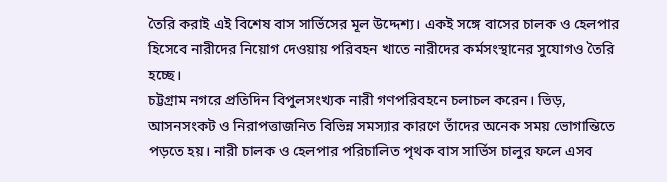তৈরি করাই এই বিশেষ বাস সার্ভিসের মূল উদ্দেশ্য। একই সঙ্গে বাসের চালক ও হেলপার হিসেবে নারীদের নিয়োগ দেওয়ায় পরিবহন খাতে নারীদের কর্মসংস্থানের সুযোগও তৈরি হচ্ছে।
চট্টগ্রাম নগরে প্রতিদিন বিপুলসংখ্যক নারী গণপরিবহনে চলাচল করেন। ভিড়, আসনসংকট ও নিরাপত্তাজনিত বিভিন্ন সমস্যার কারণে তাঁদের অনেক সময় ভোগান্তিতে পড়তে হয়। নারী চালক ও হেলপার পরিচালিত পৃথক বাস সার্ভিস চালুর ফলে এসব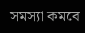সমস্যা কমবে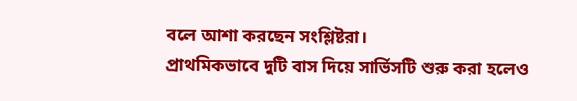বলে আশা করছেন সংশ্লিষ্টরা।
প্রাথমিকভাবে দুটি বাস দিয়ে সার্ভিসটি শুরু করা হলেও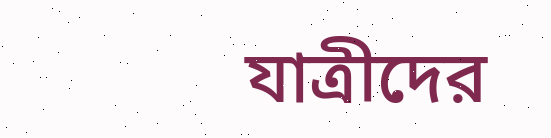যাত্রীদের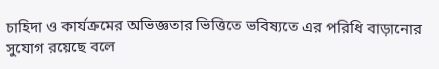চাহিদা ও কার্যক্রমের অভিজ্ঞতার ভিত্তিতে ভবিষ্যতে এর পরিধি বাড়ানোর সুযোগ রয়েছে বলে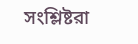সংশ্লিষ্টরা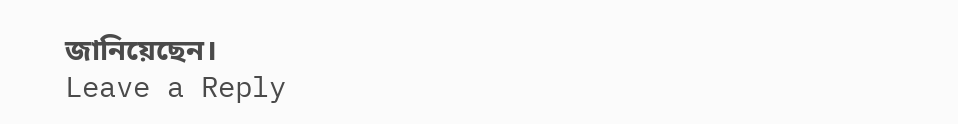জানিয়েছেন।
Leave a Reply